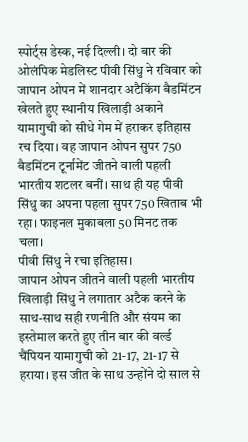स्पोर्ट्स डेस्क, नई दिल्ली। दो बार की ओलंपिक मेडलिस्ट पीवी सिंधु ने रविवार को जापान ओपन में शानदार अटैकिंग बैडमिंटन खेलते हुए स्थानीय खिलाड़ी अकाने यामागुची को सीधे गेम में हराकर इतिहास रच दिया। वह जापान ओपन सुपर 750 बैडमिंटन टूर्नामेंट जीतने वाली पहली भारतीय शटलर बनीं। साथ ही यह पीवी सिंधु का अपना पहला सुपर 750 खिताब भी रहा। फाइनल मुकाबला 50 मिनट तक चला।
पीवी सिंधु ने रचा इतिहास।
जापान ओपन जीतने वाली पहली भारतीय खिलाड़ी सिंधु ने लगातार अटैक करने के साथ-साथ सही रणनीति और संयम का इस्तेमाल करते हुए तीन बार की वर्ल्ड चैंपियन यामागुची को 21-17, 21-17 से हराया। इस जीत के साथ उन्होंने दो साल से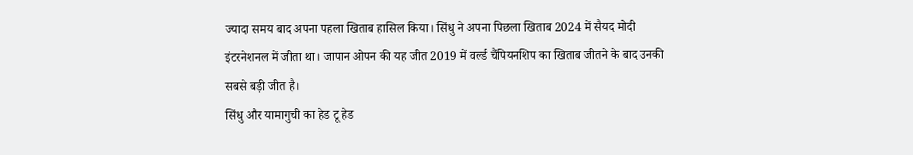ज्यादा समय बाद अपना पहला खिताब हासिल किया। सिंधु ने अपना पिछला खिताब 2024 में सैयद मोदी इंटरनेशनल में जीता था। जापान ओपन की यह जीत 2019 में वर्ल्ड चैंपियनशिप का खिताब जीतने के बाद उनकी सबसे बड़ी जीत है।
सिंधु और यामागुची का हेड टू हेड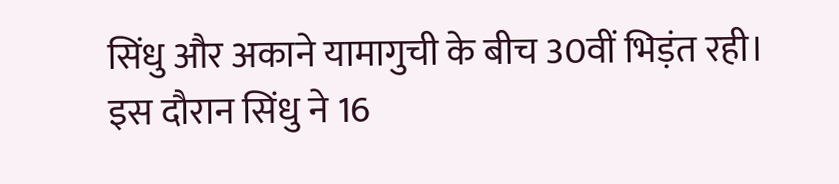सिंधु और अकाने यामागुची के बीच 30वीं भिड़ंत रही। इस दौरान सिंधु ने 16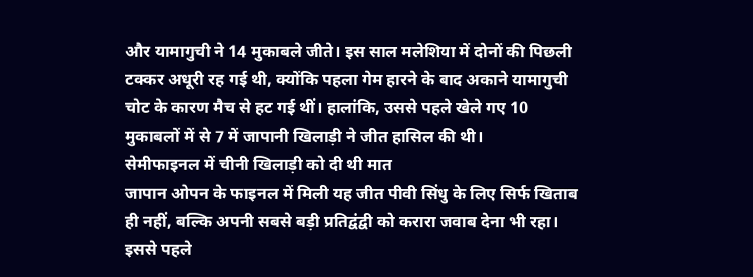और यामागुची ने 14 मुकाबले जीते। इस साल मलेशिया में दोनों की पिछली टक्कर अधूरी रह गई थी, क्योंकि पहला गेम हारने के बाद अकाने यामागुची चोट के कारण मैच से हट गई थीं। हालांकि, उससे पहले खेले गए 10 मुकाबलों में से 7 में जापानी खिलाड़ी ने जीत हासिल की थी।
सेमीफाइनल में चीनी खिलाड़ी को दी थी मात
जापान ओपन के फाइनल में मिली यह जीत पीवी सिंधु के लिए सिर्फ खिताब ही नहीं, बल्कि अपनी सबसे बड़ी प्रतिद्वंद्वी को करारा जवाब देना भी रहा। इससे पहले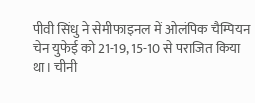पीवी सिंधु ने सेमीफाइनल में ओलंपिक चैम्पियन चेन युफेई को 21-19, 15-10 से पराजित किया था। चीनी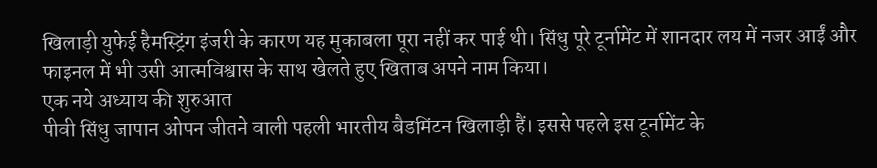खिलाड़ी युफेई हैमस्ट्रिंग इंजरी के कारण यह मुकाबला पूरा नहीं कर पाई थी। सिंधु पूरे टूर्नामेंट में शानदार लय में नजर आईं और फाइनल में भी उसी आत्मविश्वास के साथ खेलते हुए खिताब अपने नाम किया।
एक नये अध्याय की शुरुआत
पीवी सिंधु जापान ओपन जीतने वाली पहली भारतीय बैडमिंटन खिलाड़ी हैं। इससे पहले इस टूर्नामेंट के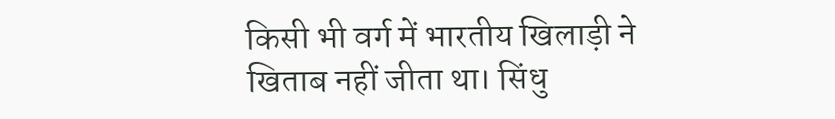किसी भी वर्ग में भारतीय खिलाड़ी ने खिताब नहीं जीता था। सिंधु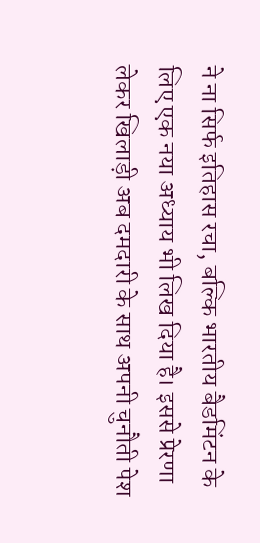ने ना सिर्फ इतिहास रचा, बल्कि भारतीय बैडमिंटन के लिए एक नया अध्याय भी लिख दिया है। इससे प्रेरणा लेकर खिलाड़ी अब दमदारी के साथ अपनी चुनौती पेश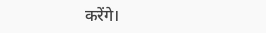करेंगे।